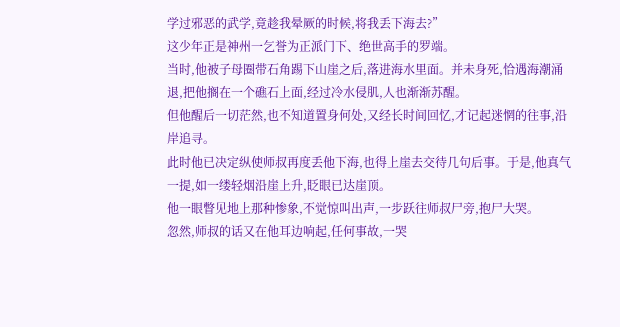学过邪恶的武学,竟趁我晕厥的时候,将我丢下海去?”
这少年正是神州一乞誉为正派门下、绝世高手的罗端。
当时,他被子母圈带石角踢下山崖之后,落进海水里面。并未身死,恰遇海潮涌退,把他搁在一个礁石上面,经过冷水侵肌,人也渐渐苏醒。
但他醒后一切茫然,也不知道置身何处,又经长时间回忆,才记起迷惘的往事,沿岸追寻。
此时他已决定纵使师叔再度丢他下海,也得上崖去交待几句后事。于是,他真气一提,如一缕轻烟沿崖上升,眨眼已达崖顶。
他一眼瞥见地上那种惨象,不觉惊叫出声,一步跃往师叔尸旁,抱尸大哭。
忽然,师叔的话又在他耳边响起,任何事故,一哭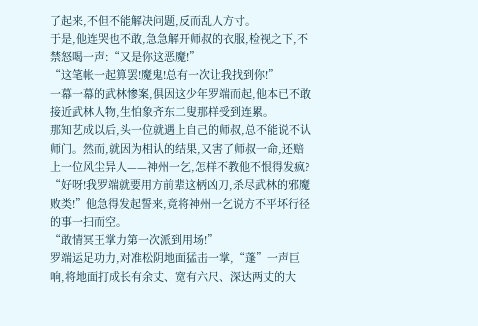了起来,不但不能解决问题,反而乱人方寸。
于是,他连哭也不敢,急急解开师叔的衣服,检视之下,不禁怒喝一声:“又是你这恶魔!”
“这笔帐一起算罢!魔鬼!总有一次让我找到你!”
一幕一幕的武林惨案,俱因这少年罗端而起,他本已不敢接近武林人物,生怕象齐东二叟那样受到连累。
那知艺成以后,头一位就遇上自己的师叔,总不能说不认师门。然而,就因为相认的结果,又害了师叔一命,还赔上一位风尘异人——神州一乞,怎样不教他不恨得发疯?
“好呀!我罗端就要用方前辈这柄凶刀,杀尽武林的邪魔败类!”他急得发起誓来,竟将神州一乞说方不平坏行径的事一扫而空。
“敢情冥王掌力第一次派到用场!”
罗端运足功力,对准松阴地面猛击一掌,“蓬”一声巨响,将地面打成长有余丈、宽有六尺、深达两丈的大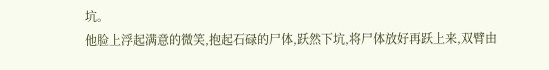坑。
他脸上浮起满意的微笑,抱起石碌的尸体,跃然下坑,将尸体放好再跃上来,双臂由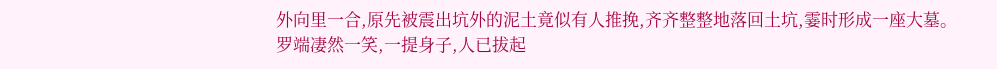外向里一合,原先被震出坑外的泥土竟似有人推挽,齐齐整整地落回土坑,霎时形成一座大墓。
罗端凄然一笑,一提身子,人已拔起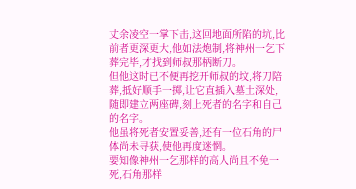丈余凌空一掌下击,这回地面所陷的坑,比前者更深更大,他如法炮制,将神州一乞下葬完毕,才找到师叔那柄断刀。
但他这时已不便再挖开师叔的坟,将刀陪葬,抵好顺手一掷,让它直插入墓土深处,随即建立两座碑,刻上死者的名字和自己的名字。
他虽将死者安置妥善,还有一位石角的尸体尚未寻获,使他再度迷惘。
要知像神州一乞那样的高人尚且不免一死,石角那样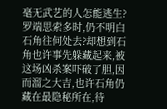毫无武艺的人怎能逃生?
罗端思索多时,仍不明白石角往何处去?却想到石角也许事先躲藏起来,被这场凶杀案吓破了胆,因而溜之大吉,也许石角仍藏在最隐秘所在,待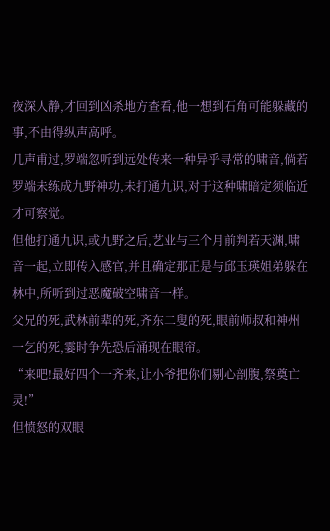夜深人静,才回到凶杀地方查看,他一想到石角可能躲藏的事,不由得纵声高呼。
几声甫过,罗端忽听到远处传来一种异乎寻常的啸音,倘若罗端未练成九野神功,未打通九识,对于这种啸暗定须临近才可察觉。
但他打通九识,或九野之后,艺业与三个月前判若天渊,啸音一起,立即传入感官,并且确定那正是与邱玉瑛姐弟躲在林中,所听到过恶魔破空啸音一样。
父兄的死,武林前辈的死,齐东二叟的死,眼前师叔和神州一乞的死,霎时争先恐后涌现在眼帘。
“来吧!最好四个一齐来,让小爷把你们剔心剖腹,祭奠亡灵!”
但愤怒的双眼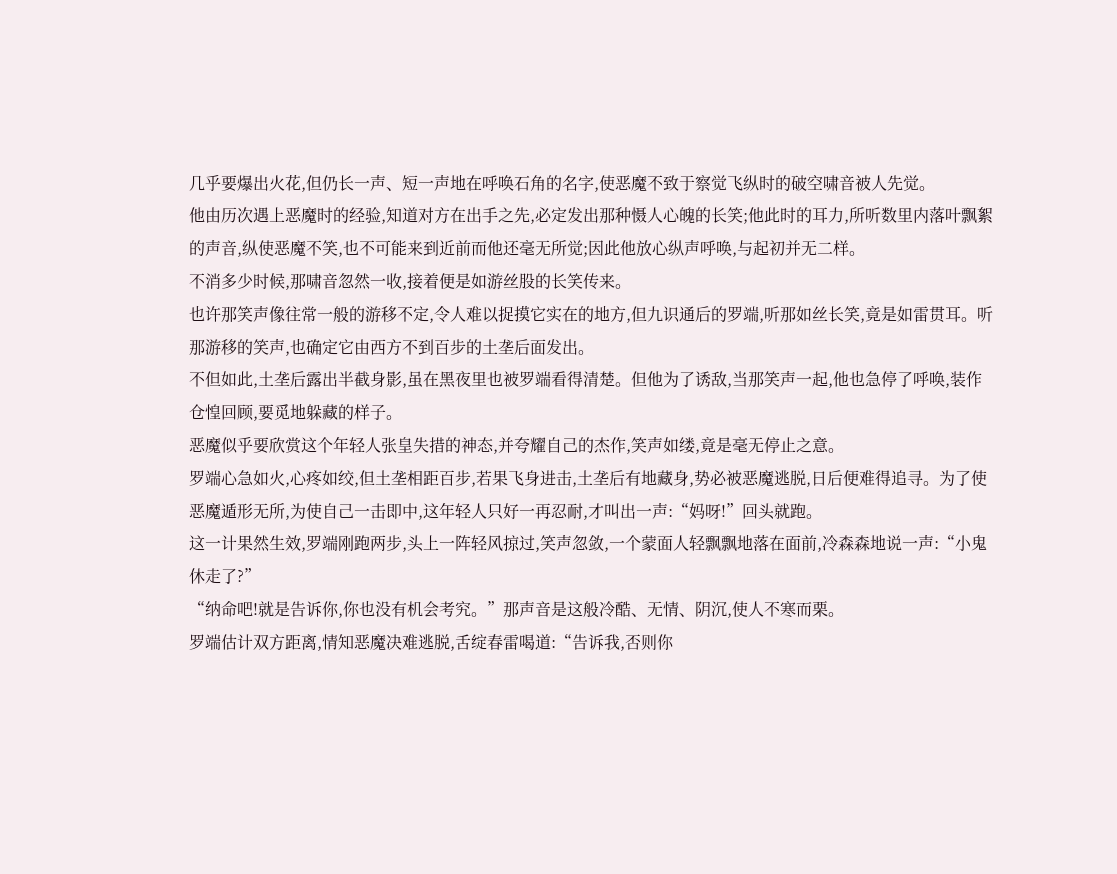几乎要爆出火花,但仍长一声、短一声地在呼唤石角的名字,使恶魔不致于察觉飞纵时的破空啸音被人先觉。
他由历次遇上恶魔时的经验,知道对方在出手之先,必定发出那种慑人心魄的长笑;他此时的耳力,所听数里内落叶飘絮的声音,纵使恶魔不笑,也不可能来到近前而他还毫无所觉;因此他放心纵声呼唤,与起初并无二样。
不消多少时候,那啸音忽然一收,接着便是如游丝股的长笑传来。
也许那笑声像往常一般的游移不定,令人难以捉摸它实在的地方,但九识通后的罗端,听那如丝长笑,竟是如雷贯耳。听那游移的笑声,也确定它由西方不到百步的土垄后面发出。
不但如此,土垄后露出半截身影,虽在黑夜里也被罗端看得清楚。但他为了诱敌,当那笑声一起,他也急停了呼唤,装作仓惶回顾,要觅地躲藏的样子。
恶魔似乎要欣赏这个年轻人张皇失措的神态,并夸耀自己的杰作,笑声如缕,竟是毫无停止之意。
罗端心急如火,心疼如绞,但土垄相距百步,若果飞身进击,土垄后有地藏身,势必被恶魔逃脱,日后便难得追寻。为了使恶魔遁形无所,为使自己一击即中,这年轻人只好一再忍耐,才叫出一声:“妈呀!”回头就跑。
这一计果然生效,罗端刚跑两步,头上一阵轻风掠过,笑声忽敛,一个蒙面人轻飘飘地落在面前,冷森森地说一声:“小鬼休走了?”
“纳命吧!就是告诉你,你也没有机会考究。”那声音是这般冷酷、无情、阴沉,使人不寒而栗。
罗端估计双方距离,情知恶魔决难逃脱,舌绽春雷喝道:“告诉我,否则你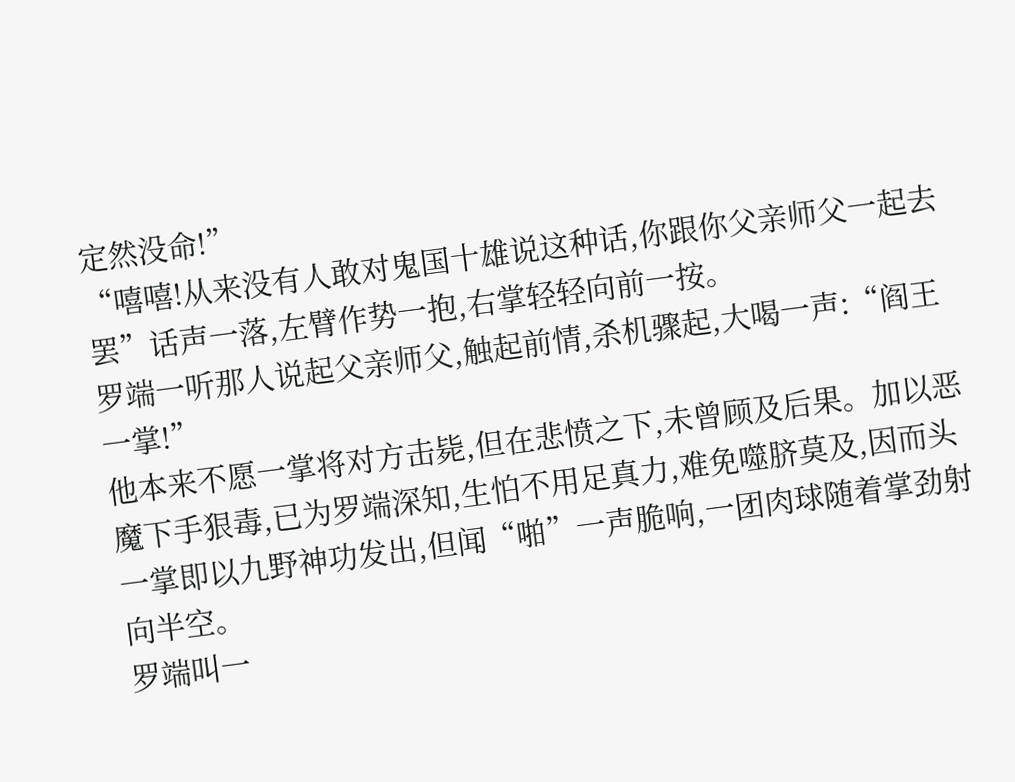定然没命!”
“嘻嘻!从来没有人敢对鬼国十雄说这种话,你跟你父亲师父一起去罢”话声一落,左臂作势一抱,右掌轻轻向前一按。
罗端一听那人说起父亲师父,触起前情,杀机骤起,大喝一声:“阎王一掌!”
他本来不愿一掌将对方击毙,但在悲愤之下,未曾顾及后果。加以恶魔下手狠毒,已为罗端深知,生怕不用足真力,难免噬脐莫及,因而头一掌即以九野神功发出,但闻“啪”一声脆响,一团肉球随着掌劲射向半空。
罗端叫一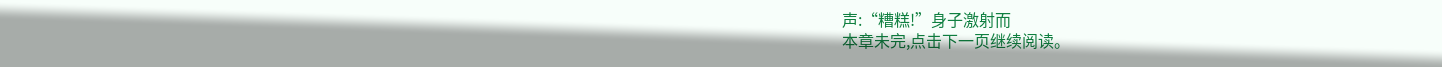声:“糟糕!”身子激射而
本章未完,点击下一页继续阅读。